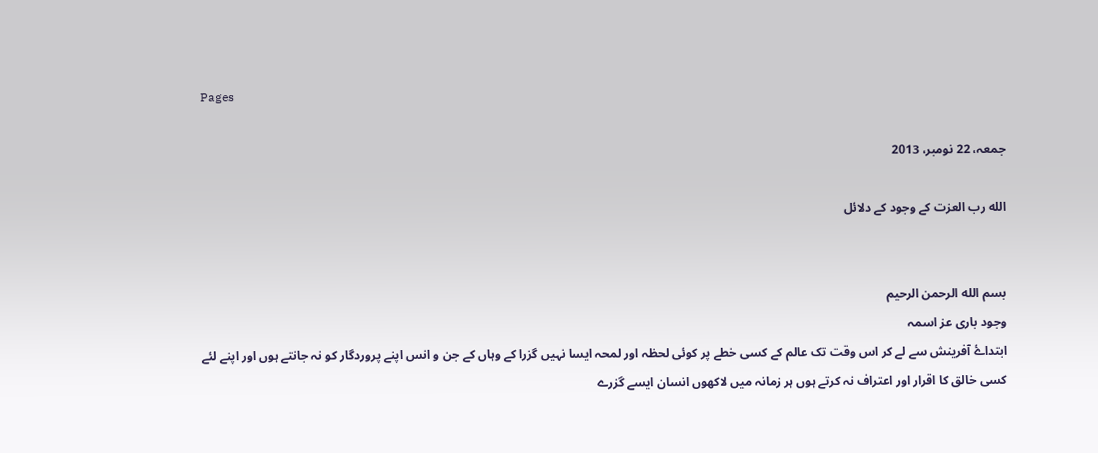Pages

جمعہ، 22 نومبر، 2013

الله رب العزت کے وجود کے دلائل


بسم الله الرحمن الرحیم
وجود باری عز اسمہ
ابتداۓ آفرینش سے لے کر اس وقت تک عالم کے کسی خطے پر کوئی لحظہ اور لمحہ ایسا نہیں گزرا کے وہاں کے جن و انس اپنے پروردگار کو نہ جانتے ہوں اور اپنے لئے کسی خالق کا اقرار اور اعتراف نہ کرتے ہوں ہر زمانہ میں لاکھوں انسان ایسے گزرے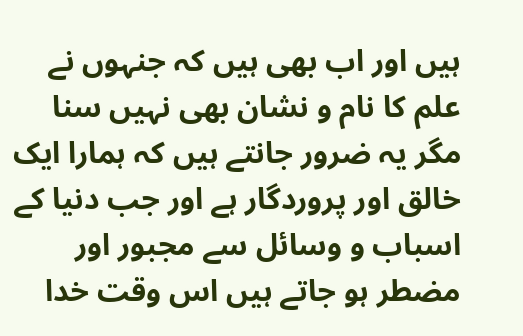ہیں اور اب بھی ہیں کہ جنہوں نے علم کا نام و نشان بھی نہیں سنا مگر یہ ضرور جانتے ہیں کہ ہمارا ایک خالق اور پروردگار ہے اور جب دنیا کے اسباب و وسائل سے مجبور اور مضطر ہو جاتے ہیں اس وقت خدا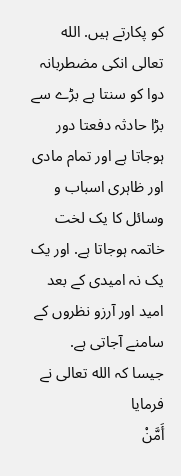کو پکارتے ہیں. الله تعالى انکی مضطربانہ دوا کو سنتا ہے بڑے سے بڑا حادثہ دفعتا دور ہوجاتا ہے اور تمام مادی اور ظاہری اسباب و وسائل کا یک لخت خاتمہ ہوجاتا ہے. اور یک یک نہ امیدی کے بعد امید اور آرزو نظروں کے سامنے آجاتی ہے.
جیسا کہ الله تعالى نے فرمایا
أَمَّنْ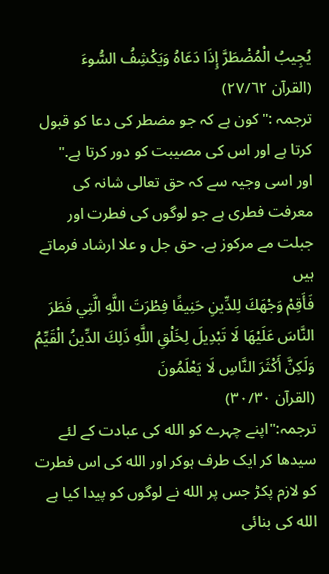يُجِيبُ الْمُضْطَرَّ إِذَا دَعَاهُ وَيَكْشِفُ السُّوءَ
(القرآن ٢٧/٦٢)
ترجمہ :"کون ہے کہ جو مضطر کی دعا کو قبول کرتا ہے اور اس کی مصیبت کو دور کرتا ہے."
اور اسی وجیہ سے کہ حق تعالى شانہ کی معرفت فطری ہے جو لوگوں کی فطرت اور جبلت مے مرکوز ہے. حق جل و علا ارشاد فرماتے ہیں
فَأَقِمْ وَجْهَكَ لِلدِّينِ حَنِيفًا فِطْرَتَ اللَّهِ الَّتِي فَطَرَ النَّاسَ عَلَيْهَا لَا تَبْدِيلَ لِخَلْقِ اللَّهِ ذَلِكَ الدِّينُ الْقَيِّمُ وَلَكِنَّ أَكْثَرَ النَّاسِ لَا يَعْلَمُونَ
(القرآن ٣٠/٣٠)
ترجمہ:"اپنے چہرے کو الله کی عبادت کے لئے سیدھا کر ایک طرف ہوکر اور الله کی اس فطرت کو لازم پکڑ جس پر الله نے لوگوں کو پیدا کیا ہے الله کی بنائی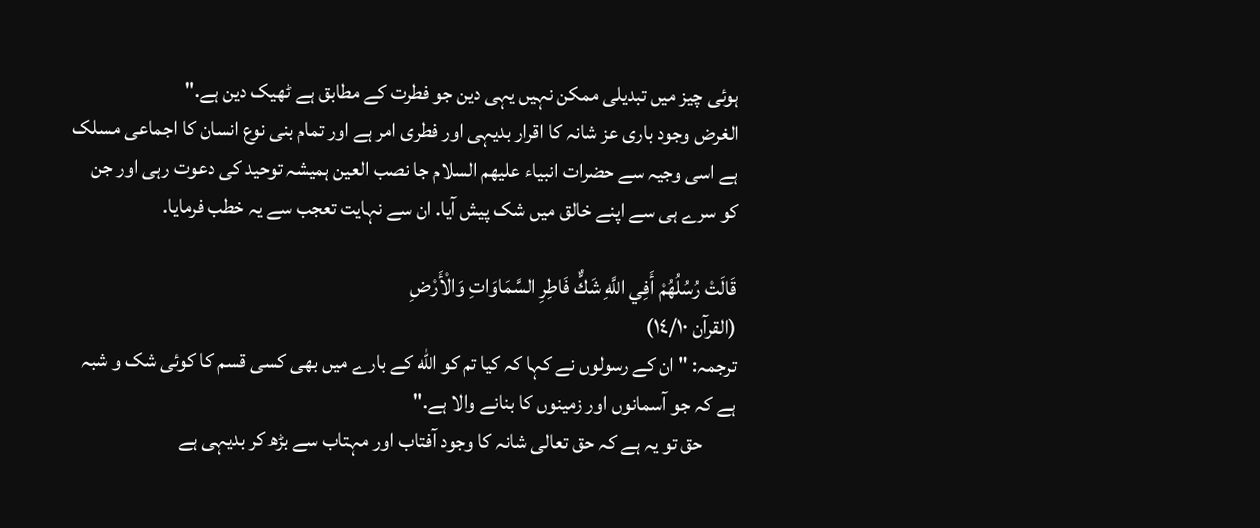ہوئی چیز میں تبدیلی ممکن نہیں یہی دین جو فطرت کے مطابق ہے ٹھیک دین ہے."
الغرض وجود باری عز شانہ کا اقرار بدیہی اور فطری امر ہے اور تمام بنی نوع انسان کا اجماعی مسلک ہے اسی وجیہ سے حضرات انبیاء علیھم السلام جا نصب العین ہمیشہ توحید کی دعوت رہی اور جن کو سرے ہی سے اپنے خالق میں شک پیش آیا. ان سے نہایت تعجب سے یہ خطب فرمایا.

قَالَتْ رُسُلُهُمْ أَفِي اللَّهِ شَكٌّ فَاطِرِ السَّمَاوَاتِ وَالْأَرْضِ
(القرآن ١٤/١٠)
ترجمہ: " ان کے رسولوں نے کہا کہ کیا تم کو الله کے بارے میں بھی کسی قسم کا کوئی شک و شبہ ہے کہ جو آسمانوں اور زمینوں کا بنانے والا ہے."
        حق تو یہ ہے کہ حق تعالى شانہ کا وجود آفتاب اور مہتاب سے بڑھ کر بدیہی ہے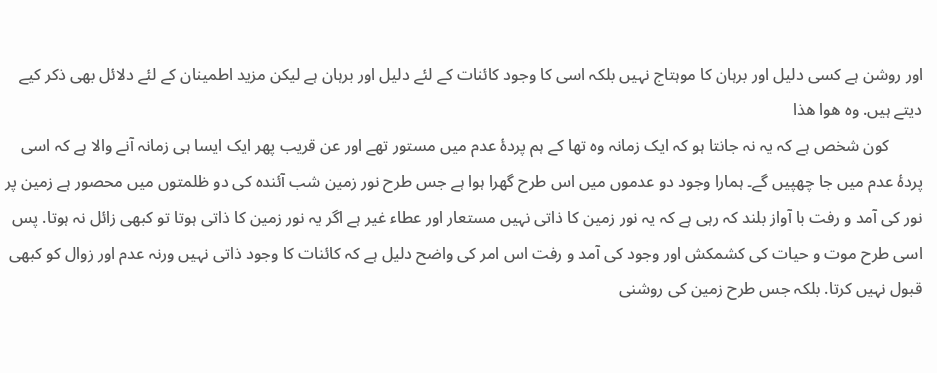اور روشن ہے کسی دلیل اور برہان کا موہتاج نہیں بلکہ اسی کا وجود کائنات کے لئے دلیل اور برہان ہے لیکن مزید اطمینان کے لئے دلائل بھی ذکر کیے دیتے ہیں. وہ ھوا هذا
        کون شخص ہے کہ یہ نہ جانتا ہو کہ ایک زمانہ وہ تھا کے ہم پردۂ عدم میں مستور تھے اور عن قریب پھر ایک ایسا ہی زمانہ آنے والا ہے کہ اسی پردۂ عدم میں جا چھپیں گے۔ ہمارا وجود دو عدموں میں اس طرح گھرا ہوا ہے جس طرح نور زمین شب آئندہ کی دو ظلمتوں میں محصور ہے زمین پر نور کی آمد و رفت با آواز بلند کہ رہی ہے کہ یہ نور زمین کا ذاتی نہیں مستعار اور عطاء غیر ہے اگر یہ نور زمین کا ذاتی ہوتا تو کبھی زائل نہ ہوتا. پس اسی طرح موت و حیات کی کشمکش اور وجود کی آمد و رفت اس امر کی واضح دلیل ہے کہ کائنات کا وجود ذاتی نہیں ورنہ عدم اور زوال کو کبھی قبول نہیں کرتا. بلکہ جس طرح زمین کی روشنی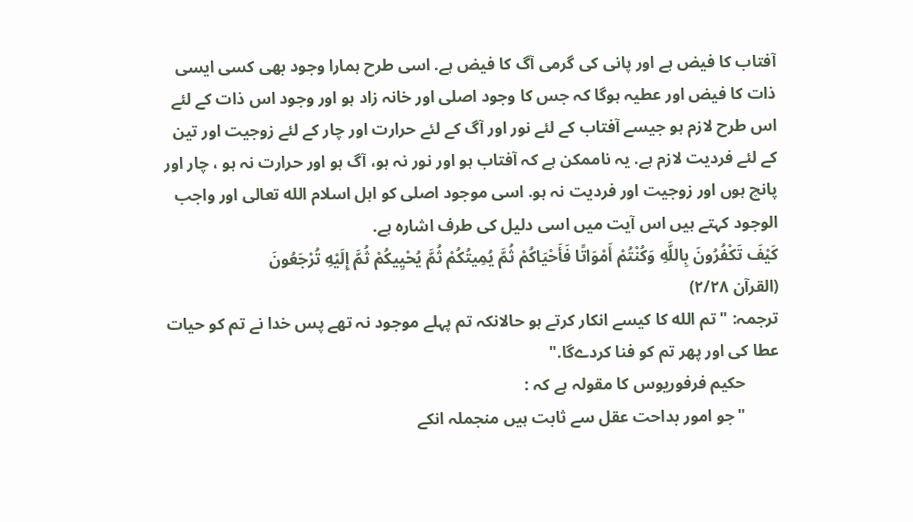آفتاب کا فیض ہے اور پانی کی گرمی آگ کا فیض ہے. اسی طرح ہمارا وجود بھی کسی ایسی ذات کا فیض اور عطیہ ہوگا کہ جس کا وجود اصلی اور خانہ زاد ہو اور وجود اس ذات کے لئے اس طرح لازم ہو جیسے آفتاب کے لئے نور اور آگ کے لئے حرارت اور چار کے لئے زوجیت اور تین کے لئے فردیت لازم ہے. یہ ناممکن ہے کہ آفتاب ہو اور نور نہ ہو، آگ ہو اور حرارت نہ ہو ، چار اور پانچ ہوں اور زوجیت اور فردیت نہ ہو. اسی موجود اصلی کو اہل اسلام الله تعالى اور واجب الوجود کہتے ہیں اس آیت میں اسی دلیل کی طرف اشارہ ہے.
كَيْفَ تَكْفُرُونَ بِاللَّهِ وَكُنْتُمْ أَمْوَاتًا فَأَحْيَاكُمْ ثُمَّ يُمِيتُكُمْ ثُمَّ يُحْيِيكُمْ ثُمَّ إِلَيْهِ تُرْجَعُونَ
(القرآن ٢/٢٨)
ترجمہ: " تم الله کا کیسے انکار کرتے ہو حالانکہ تم پہلے موجود نہ تھے پس خدا نے تم کو حیات عطا کی اور پھر تم کو فنا کردےگا."
        حکیم فرفوریوس کا مقولہ ہے کہ :
        "جو امور بداحت عقل سے ثابت ہیں منجملہ انکے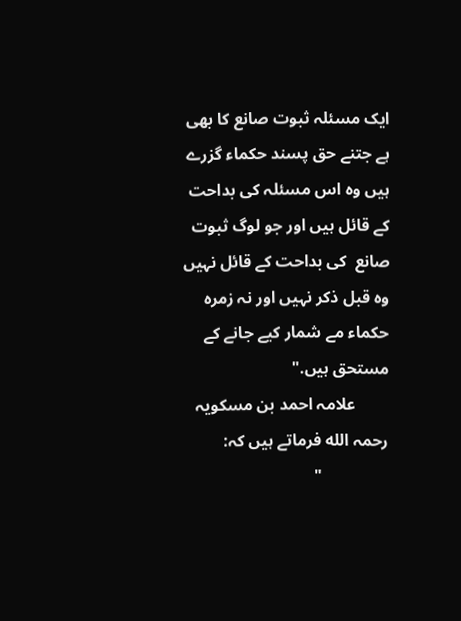ایک مسئلہ ثبوت صانع کا بھی ہے جتنے حق پسند حکماء گزرے ہیں وہ اس مسئلہ کی بداحت کے قائل ہیں اور جو لوگ ثبوت صانع  کی بداحت کے قائل نہیں وہ قبل ذکر نہیں اور نہ زمرہ حکماء مے شمار کیے جانے کے مستحق ہیں."
        علامہ احمد بن مسکویہ رحمہ الله فرماتے ہیں کہ:
                "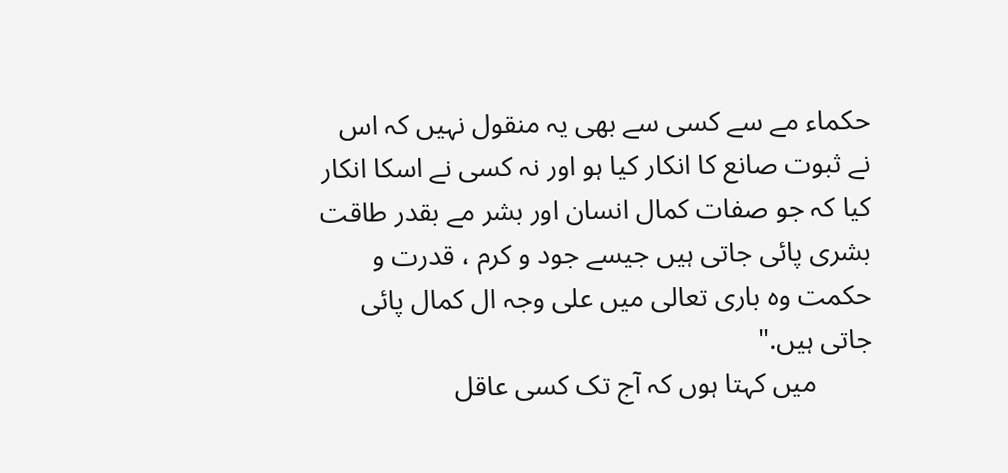حکماء مے سے کسی سے بھی یہ منقول نہیں کہ اس نے ثبوت صانع کا انکار کیا ہو اور نہ کسی نے اسکا انکار کیا کہ جو صفات کمال انسان اور بشر مے بقدر طاقت بشری پائی جاتی ہیں جیسے جود و کرم ، قدرت و حکمت وہ باری تعالى میں علی وجہ ال کمال پائی جاتی ہیں."
        میں کہتا ہوں کہ آج تک کسی عاقل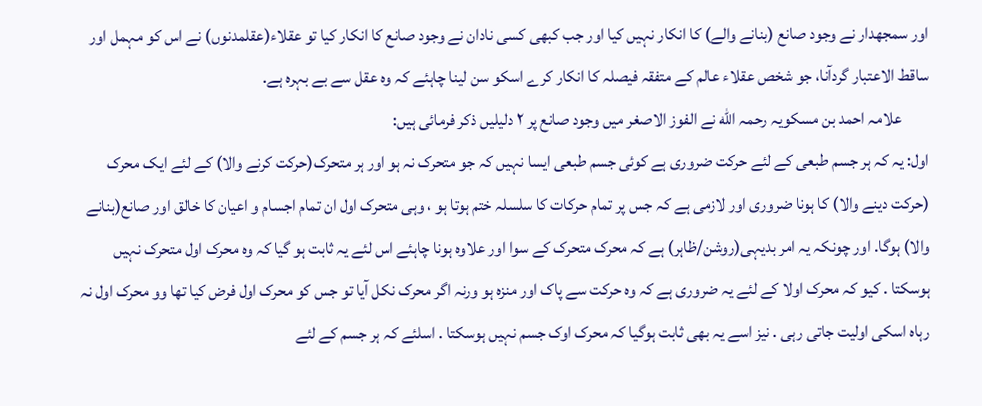اور سمجھدار نے وجود صانع (بنانے والے) کا انکار نہیں کیا اور جب کبھی کسی نادان نے وجود صانع کا انکار کیا تو عقلاء(عقلمدنوں) نے اس کو مہمل اور ساقط الاعتبار گردآنا، جو شخص عقلاء عالم کے متفقہ فیصلہ کا انکار کرے اسکو سن لینا چاہئے کہ وہ عقل سے بے بہرہ ہے.
        علامہ احمد بن مسکویہ رحمہ الله نے الفوز الاصغر میں وجود صانع پر ٢ دلیلیں ذکر فرمائی ہیں:
اول: یہ کہ ہر جسم طبعی کے لئے حرکت ضروری ہے کوئی جسم طبعی ایسا نہیں کہ جو متحرک نہ ہو اور ہر متحرک(حرکت کرنے والا) کے لئے ایک محرک (حرکت دینے والا) کا ہونا ضروری اور لازمی ہے کہ جس پر تمام حرکات کا سلسلہ ختم ہوتا ہو ، وہی متحرک اول ان تمام اجسام و اعیان کا خالق اور صانع(بنانے والا) ہوگا. اور چونکہ یہ امر بدیہی(روشن/ظاہر) ہے کہ محرک متحرک کے سوا اور علاوہ ہونا چاہئے اس لئے یہ ثابت ہو گیا کہ وہ محرک اول متحرک نہیں ہوسکتا . کیو کہ محرک اولا کے لئے یہ ضروری ہے کہ وہ حرکت سے پاک اور منزہ ہو ورنہ اگر محرک نکل آیا تو جس کو محرک اول فرض کیا تھا وو محرک اول نہ رہاہ اسکی اولیت جاتی رہی . نیز اسے یہ بھی ثابت ہوگیا کہ محرک اوک جسم نہیں ہوسکتا . اسلئے کہ ہر جسم کے لئے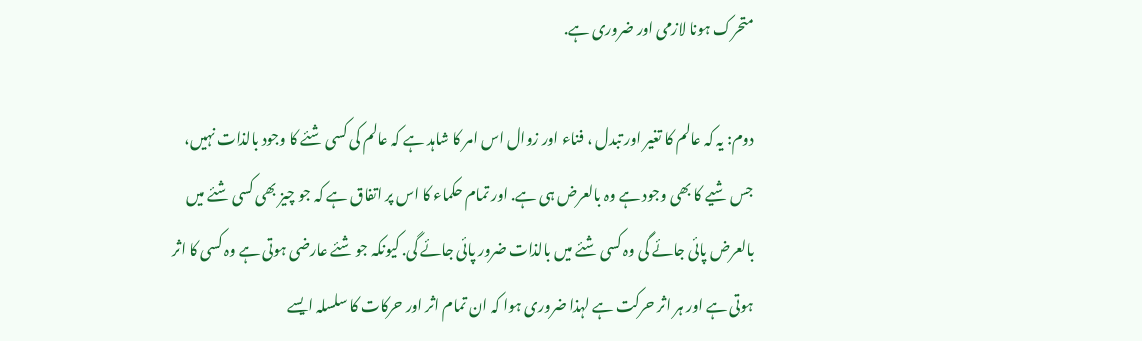متحرک ہونا لازمی اور ضروری ہے.

دوم: یہ کہ عالم کا تغیر اور تبدل ، فناء اور زوال اس امر کا شاہد ہے کہ عالم کی کسی شئے کا وجود بالذات نہیں، جس شیے کا بھی وجود ہے وہ بالعرض ہی ہے. اور تمام حکماء کا اس پر اتفاق ہے کہ جو چیز بھی کسی شئے میں بالعرض پائی جائے گی وہ کسی شئے میں بالذات ضرور پائی جائے گی. کیونکہ جو شئے عارضی ہوتی ہے وہ کسی کا اثر ہوتی ہے اور ہر اثر حرکت ہے لہذا ضروری ہوا کہ ان تمام اثر اور حرکات کا سلسلہ ایسے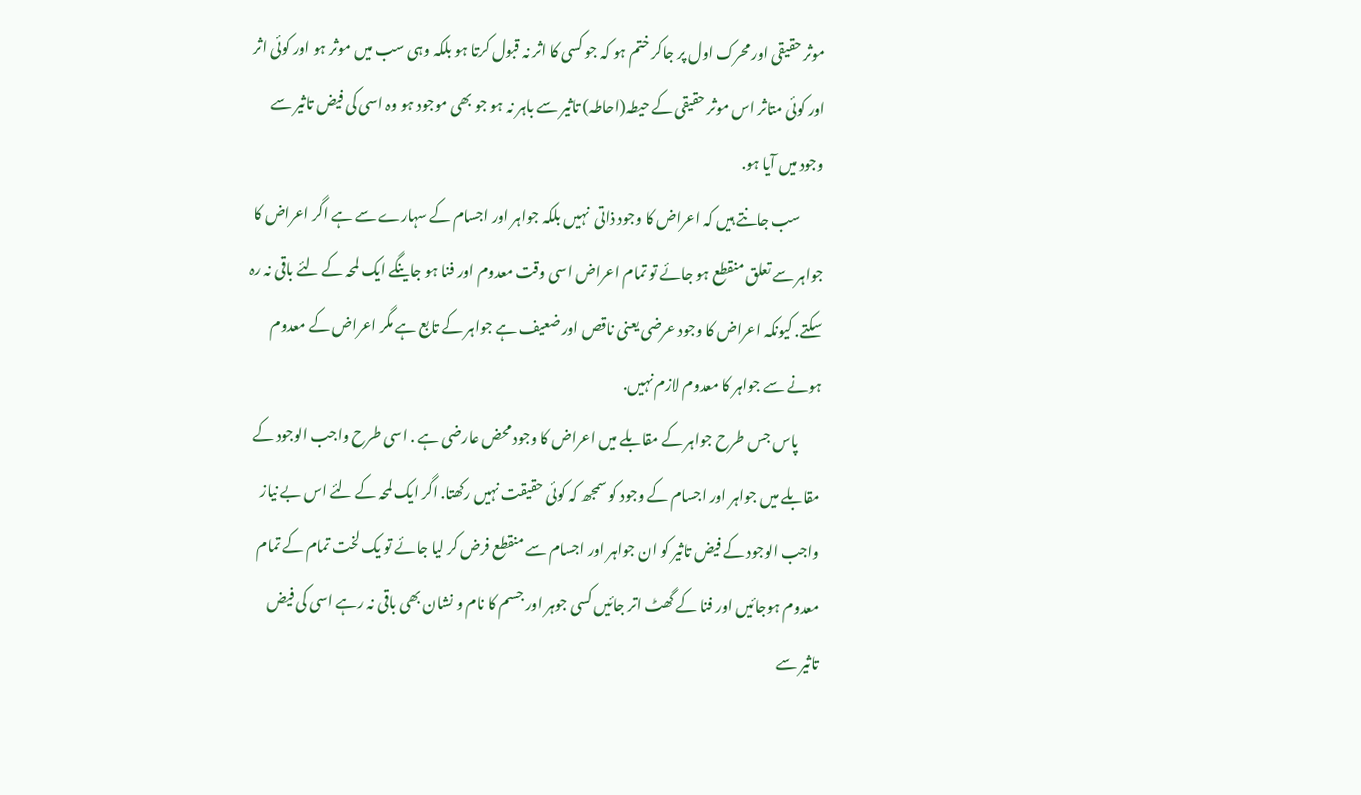موثر حقیقی اور محرک اول پر جاکر ختم ہو کہ جو کسی کا اثر نہ قبول کرتا ہو بلکہ وہی سب میں موثر ہو اور کوئی اثر اور کوئی متاثر اس موثر حقیقی کے حیطہ(احاطہ) تاثیر سے باہر نہ ہو جو بھی موجود ہو وہ اسی کی فیض تاثیر سے وجود میں آیا ہو.
        سب جانتے ہیں کہ اعراض کا وجود ذاتی  نہیں بلکہ جواہر اور اجسام کے سہارے سے ہے اگر اعراض کا جواہر سے تعلق منقطع ہو جائے تو تمام اعراض اسی وقت معدوم اور فنا ہو جاینگے ایک لمحہ کے لئے باقی نہ رہ سکتے. کیونکہ اعراض کا وجود عرضی یعنی ناقص اور ضعیف ہے جواہر کے تابع ہے مگر اعراض کے معدوم ہونے سے جواہر کا معدوم لازم نہیں.
        پاس جس طرح جواہر کے مقابلے میں اعراض کا وجود محض عارضی ہے . اسی طرح واجب الوجود کے مقابلے میں جواہر اور اجسام کے وجود کو سمجھ کہ کوئی حقیقت نہیں رکھتا. اگر ایک لمحہ کے لئے اس بے نیاز واجب الوجود کے فیض تاثیر کو ان جواہر اور اجسام سے منقطع فرض کر لیا جائے تو یک لخت تمام کے تمام معدوم ہوجائیں اور فنا کے گھٹ اتر جائیں کسی جوہر اور جسم کا نام و نشان بھی باقی نہ رہے اسی کی فیض تاثیر سے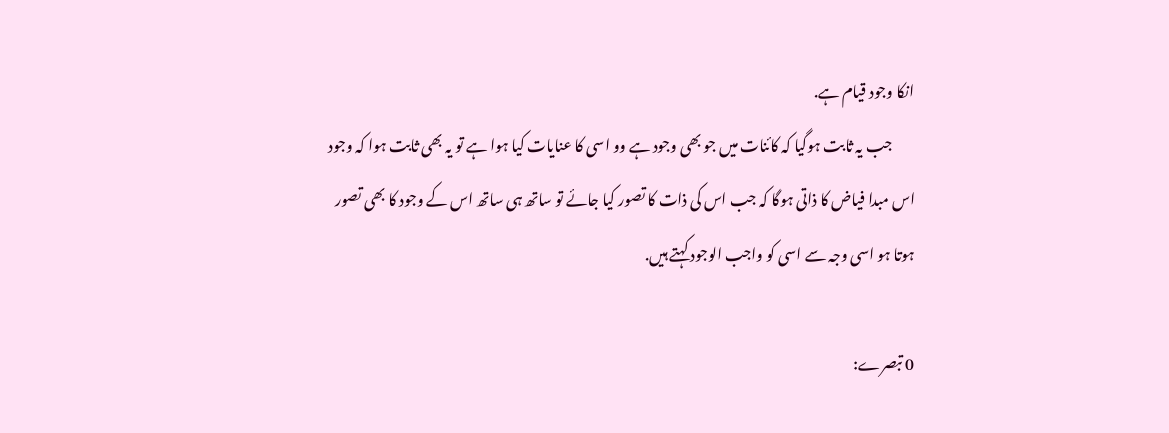انکا وجود قیام ہے.
        جب یہ ثابت ہوگیا کہ کائنات میں جو بھی وجود ہے وو اسی کا عنایات کیا ہوا ہے تو یہ بھی ثابت ہوا کہ وجود اس مبدا فیاض کا ذاتی ہوگا کہ جب اس کی ذات کا تصور کیا جائے تو ساتھ ہی ساتھ اس کے وجود کا بھی تصور ہوتا ہو اسی وجہ سے اسی کو واجب الوجود کہتے ہیں.

0 تبصرے: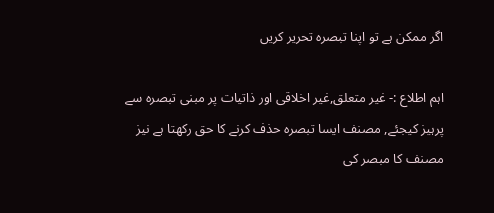اگر ممکن ہے تو اپنا تبصرہ تحریر کریں

اہم اطلاع :- غیر متعلق,غیر اخلاقی اور ذاتیات پر مبنی تبصرہ سے پرہیز کیجئے, مصنف ایسا تبصرہ حذف کرنے کا حق رکھتا ہے نیز مصنف کا مبصر کی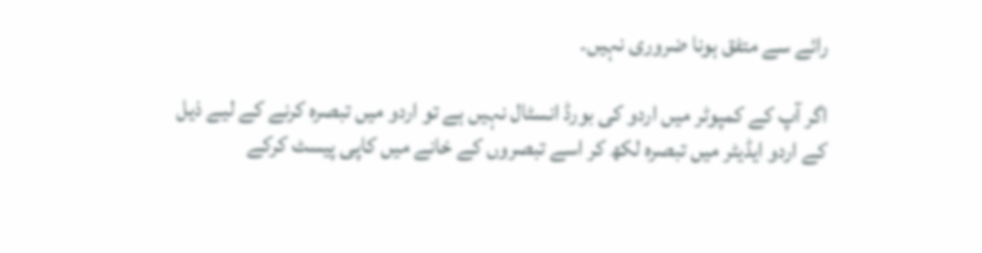رائے سے متفق ہونا ضروری نہیں۔

اگر آپ کے کمپوٹر میں اردو کی بورڈ انسٹال نہیں ہے تو اردو میں تبصرہ کرنے کے لیے ذیل کے اردو ایڈیٹر میں تبصرہ لکھ کر اسے تبصروں کے خانے میں کاپی پیسٹ کرکے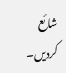شائع کردیں۔